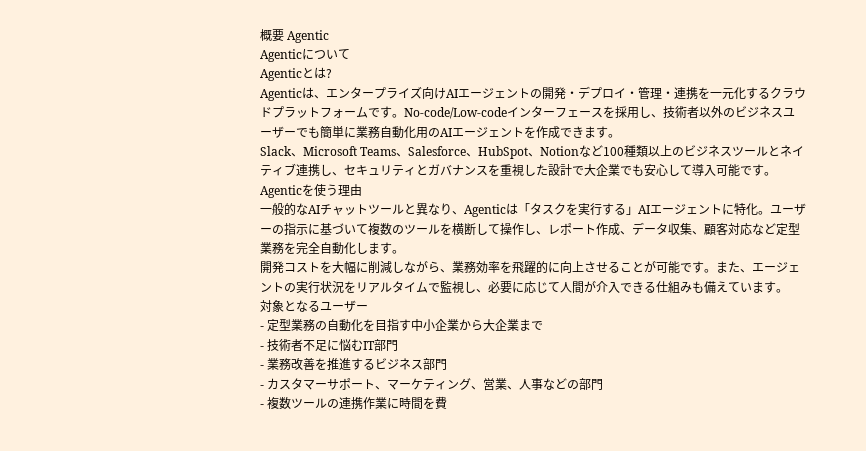概要 Agentic
Agenticについて
Agenticとは?
Agenticは、エンタープライズ向けAIエージェントの開発・デプロイ・管理・連携を一元化するクラウドプラットフォームです。No-code/Low-codeインターフェースを採用し、技術者以外のビジネスユーザーでも簡単に業務自動化用のAIエージェントを作成できます。
Slack、Microsoft Teams、Salesforce、HubSpot、Notionなど100種類以上のビジネスツールとネイティブ連携し、セキュリティとガバナンスを重視した設計で大企業でも安心して導入可能です。
Agenticを使う理由
一般的なAIチャットツールと異なり、Agenticは「タスクを実行する」AIエージェントに特化。ユーザーの指示に基づいて複数のツールを横断して操作し、レポート作成、データ収集、顧客対応など定型業務を完全自動化します。
開発コストを大幅に削減しながら、業務効率を飛躍的に向上させることが可能です。また、エージェントの実行状況をリアルタイムで監視し、必要に応じて人間が介入できる仕組みも備えています。
対象となるユーザー
- 定型業務の自動化を目指す中小企業から大企業まで
- 技術者不足に悩むIT部門
- 業務改善を推進するビジネス部門
- カスタマーサポート、マーケティング、営業、人事などの部門
- 複数ツールの連携作業に時間を費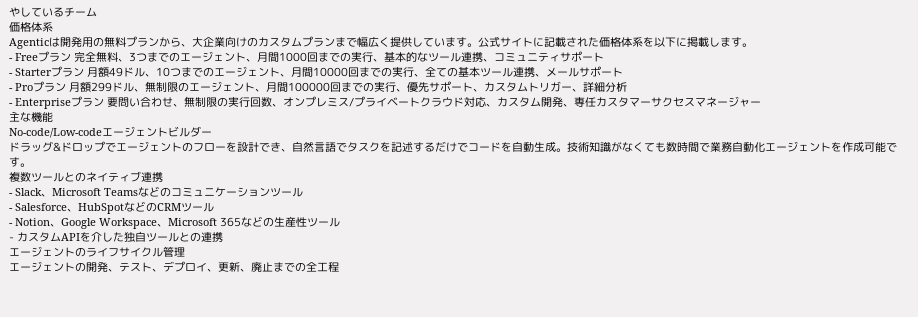やしているチーム
価格体系
Agenticは開発用の無料プランから、大企業向けのカスタムプランまで幅広く提供しています。公式サイトに記載された価格体系を以下に掲載します。
- Freeプラン 完全無料、3つまでのエージェント、月間1000回までの実行、基本的なツール連携、コミュニティサポート
- Starterプラン 月額49ドル、10つまでのエージェント、月間10000回までの実行、全ての基本ツール連携、メールサポート
- Proプラン 月額299ドル、無制限のエージェント、月間100000回までの実行、優先サポート、カスタムトリガー、詳細分析
- Enterpriseプラン 要問い合わせ、無制限の実行回数、オンプレミス/プライベートクラウド対応、カスタム開発、専任カスタマーサクセスマネージャー
主な機能
No-code/Low-codeエージェントビルダー
ドラッグ&ドロップでエージェントのフローを設計でき、自然言語でタスクを記述するだけでコードを自動生成。技術知識がなくても数時間で業務自動化エージェントを作成可能です。
複数ツールとのネイティブ連携
- Slack、Microsoft Teamsなどのコミュニケーションツール
- Salesforce、HubSpotなどのCRMツール
- Notion、Google Workspace、Microsoft 365などの生産性ツール
- カスタムAPIを介した独自ツールとの連携
エージェントのライフサイクル管理
エージェントの開発、テスト、デプロイ、更新、廃止までの全工程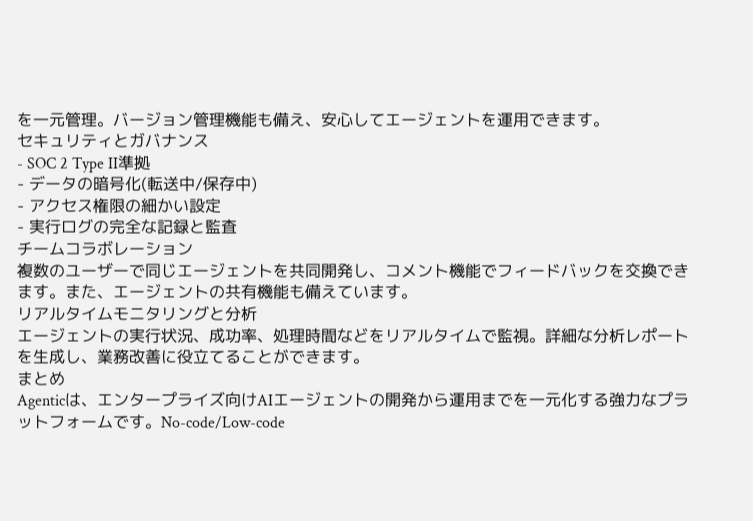を一元管理。バージョン管理機能も備え、安心してエージェントを運用できます。
セキュリティとガバナンス
- SOC 2 Type II準拠
- データの暗号化(転送中/保存中)
- アクセス権限の細かい設定
- 実行ログの完全な記録と監査
チームコラボレーション
複数のユーザーで同じエージェントを共同開発し、コメント機能でフィードバックを交換できます。また、エージェントの共有機能も備えています。
リアルタイムモニタリングと分析
エージェントの実行状況、成功率、処理時間などをリアルタイムで監視。詳細な分析レポートを生成し、業務改善に役立てることができます。
まとめ
Agenticは、エンタープライズ向けAIエージェントの開発から運用までを一元化する強力なプラットフォームです。No-code/Low-code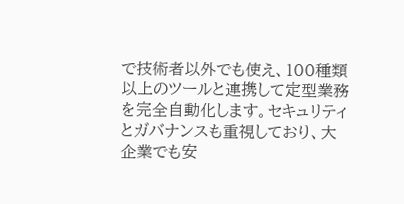で技術者以外でも使え、100種類以上のツールと連携して定型業務を完全自動化します。セキュリティとガバナンスも重視しており、大企業でも安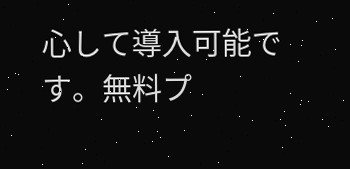心して導入可能です。無料プ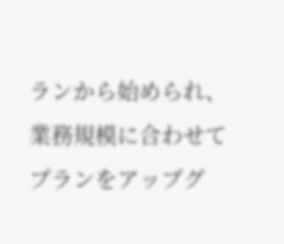ランから始められ、業務規模に合わせてプランをアップグ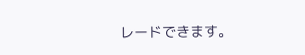レードできます。